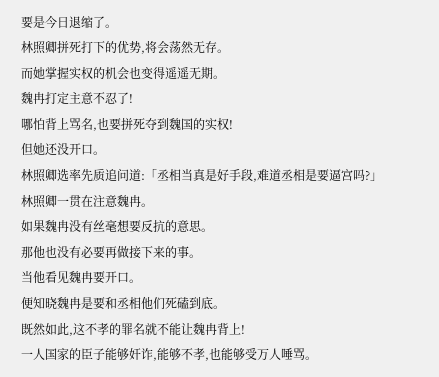要是今日退缩了。
林照卿拼死打下的优势,将会荡然无存。
而她掌握实权的机会也变得遥遥无期。
魏冉打定主意不忍了!
哪怕背上骂名,也要拼死夺到魏国的实权!
但她还没开口。
林照卿选率先质追问道:「丞相当真是好手段,难道丞相是要逼宫吗?」
林照卿一贯在注意魏冉。
如果魏冉没有丝毫想要反抗的意思。
那他也没有必要再做接下来的事。
当他看见魏冉要开口。
便知晓魏冉是要和丞相他们死磕到底。
既然如此,这不孝的罪名就不能让魏冉背上!
一人国家的臣子能够奸诈,能够不孝,也能够受万人唾骂。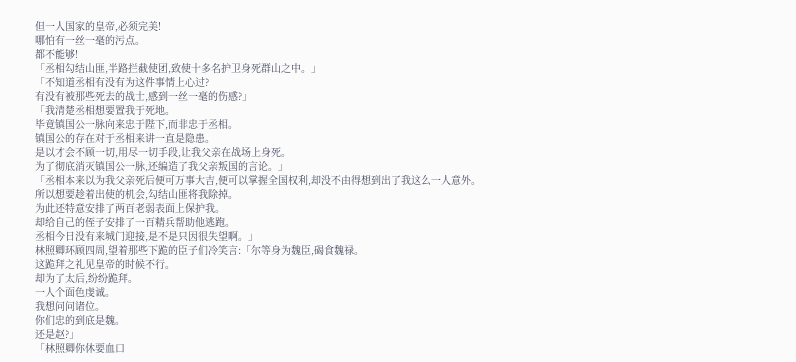但一人国家的皇帝,必须完美!
哪怕有一丝一毫的污点。
都不能够!
「丞相勾结山匪,半路拦截使团,致使十多名护卫身死群山之中。」
「不知道丞相有没有为这件事情上心过?
有没有被那些死去的战士,感到一丝一毫的伤感?」
「我清楚丞相想要置我于死地。
毕竟镇国公一脉向来忠于陛下,而非忠于丞相。
镇国公的存在对于丞相来讲一直是隐患。
是以才会不顾一切,用尽一切手段,让我父亲在战场上身死。
为了彻底消灭镇国公一脉,还编造了我父亲叛国的言论。」
「丞相本来以为我父亲死后便可万事大吉,便可以掌握全国权利,却没不由得想到出了我这么一人意外。
所以想要趁着出使的机会,勾结山匪将我除掉。
为此还特意安排了两百老弱表面上保护我。
却给自己的侄子安排了一百精兵帮助他逃跑。
丞相今日没有来城门迎接,是不是只因很失望啊。」
林照卿环顾四周,望着那些下跪的臣子们冷笑言:「尔等身为魏臣,碣食魏禄。
这跪拜之礼见皇帝的时候不行。
却为了太后,纷纷跪拜。
一人个面色虔诚。
我想问问诸位。
你们忠的到底是魏。
还是赵?」
「林照卿你休要血口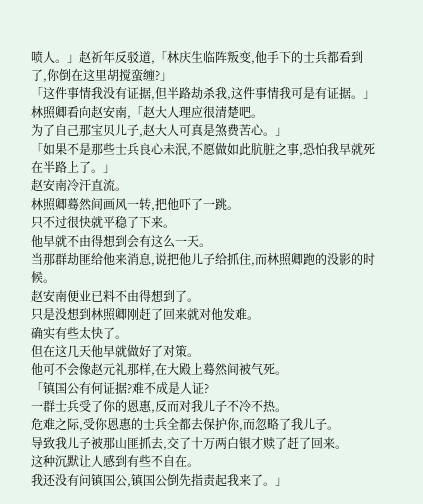喷人。」赵祈年反驳道,「林庆生临阵叛变,他手下的士兵都看到了,你倒在这里胡搅蛮缠?」
「这件事情我没有证据,但半路劫杀我,这件事情我可是有证据。」林照卿看向赵安南,「赵大人理应很清楚吧。
为了自己那宝贝儿子,赵大人可真是煞费苦心。」
「如果不是那些士兵良心未泯,不愿做如此肮脏之事,恐怕我早就死在半路上了。」
赵安南冷汗直流。
林照卿蓦然间画风一转,把他吓了一跳。
只不过很快就平稳了下来。
他早就不由得想到会有这么一天。
当那群劫匪给他来消息,说把他儿子给抓住,而林照卿跑的没影的时候。
赵安南便业已料不由得想到了。
只是没想到林照卿刚赶了回来就对他发难。
确实有些太快了。
但在这几天他早就做好了对策。
他可不会像赵元礼那样,在大殿上蓦然间被气死。
「镇国公有何证据?难不成是人证?
一群士兵受了你的恩惠,反而对我儿子不冷不热。
危难之际,受你恩惠的士兵全都去保护你,而忽略了我儿子。
导致我儿子被那山匪抓去,交了十万两白银才赎了赶了回来。
这种沉默让人感到有些不自在。
我还没有问镇国公,镇国公倒先指责起我来了。」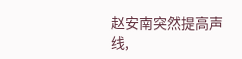赵安南突然提高声线,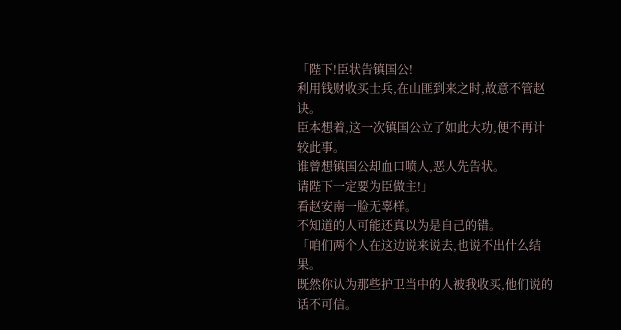「陛下!臣状告镇国公!
利用钱财收买士兵,在山匪到来之时,故意不管赵诀。
臣本想着,这一次镇国公立了如此大功,便不再计较此事。
谁曾想镇国公却血口喷人,恶人先告状。
请陛下一定要为臣做主!」
看赵安南一脸无辜样。
不知道的人可能还真以为是自己的错。
「咱们两个人在这边说来说去,也说不出什么结果。
既然你认为那些护卫当中的人被我收买,他们说的话不可信。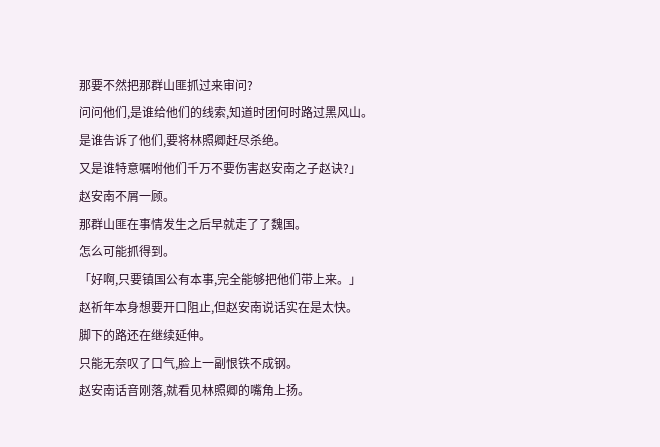那要不然把那群山匪抓过来审问?
问问他们,是谁给他们的线索,知道时团何时路过黑风山。
是谁告诉了他们,要将林照卿赶尽杀绝。
又是谁特意嘱咐他们千万不要伤害赵安南之子赵诀?」
赵安南不屑一顾。
那群山匪在事情发生之后早就走了了魏国。
怎么可能抓得到。
「好啊,只要镇国公有本事,完全能够把他们带上来。」
赵祈年本身想要开口阻止,但赵安南说话实在是太快。
脚下的路还在继续延伸。
只能无奈叹了口气,脸上一副恨铁不成钢。
赵安南话音刚落,就看见林照卿的嘴角上扬。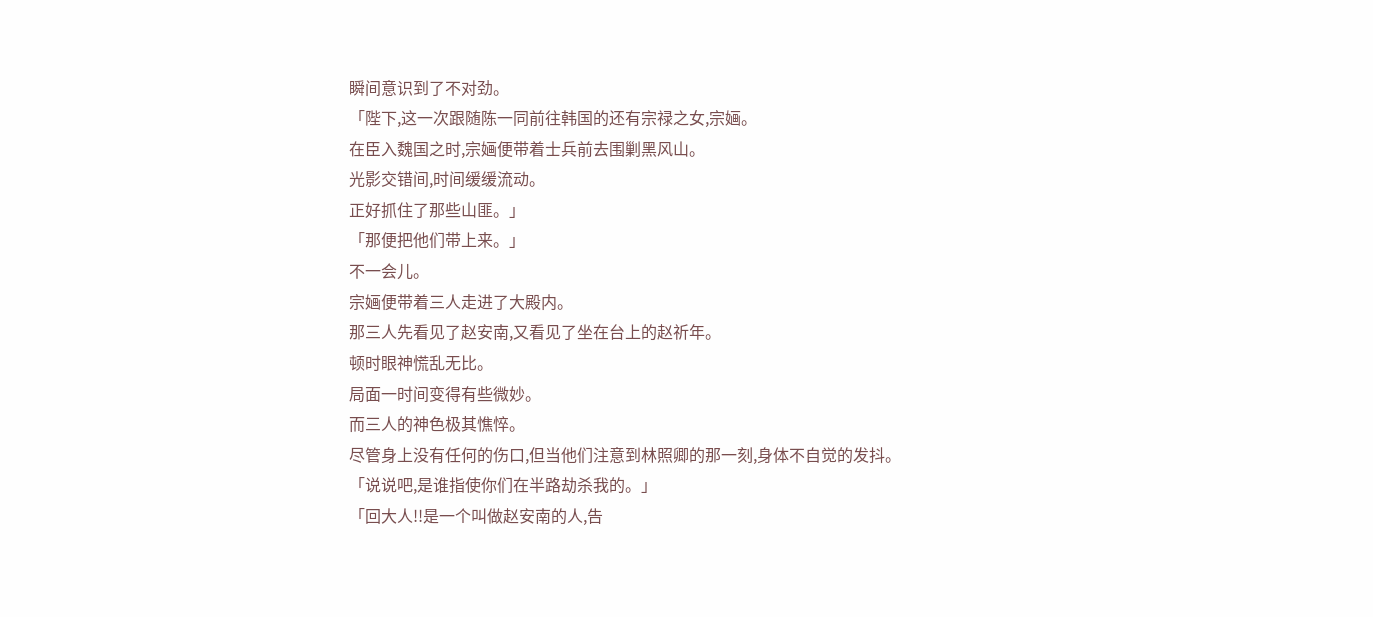瞬间意识到了不对劲。
「陛下,这一次跟随陈一同前往韩国的还有宗禄之女,宗婳。
在臣入魏国之时,宗婳便带着士兵前去围剿黑风山。
光影交错间,时间缓缓流动。
正好抓住了那些山匪。」
「那便把他们带上来。」
不一会儿。
宗婳便带着三人走进了大殿内。
那三人先看见了赵安南,又看见了坐在台上的赵祈年。
顿时眼神慌乱无比。
局面一时间变得有些微妙。
而三人的神色极其憔悴。
尽管身上没有任何的伤口,但当他们注意到林照卿的那一刻,身体不自觉的发抖。
「说说吧,是谁指使你们在半路劫杀我的。」
「回大人!!是一个叫做赵安南的人,告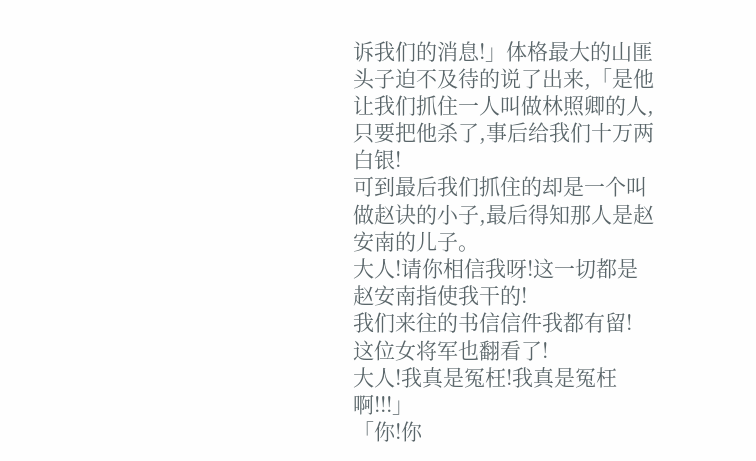诉我们的消息!」体格最大的山匪头子迫不及待的说了出来,「是他让我们抓住一人叫做林照卿的人,只要把他杀了,事后给我们十万两白银!
可到最后我们抓住的却是一个叫做赵诀的小子,最后得知那人是赵安南的儿子。
大人!请你相信我呀!这一切都是赵安南指使我干的!
我们来往的书信信件我都有留!
这位女将军也翻看了!
大人!我真是冤枉!我真是冤枉啊!!!」
「你!你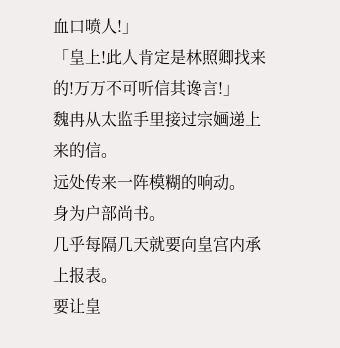血口喷人!」
「皇上!此人肯定是林照卿找来的!万万不可听信其谗言!」
魏冉从太监手里接过宗婳递上来的信。
远处传来一阵模糊的响动。
身为户部尚书。
几乎每隔几天就要向皇宫内承上报表。
要让皇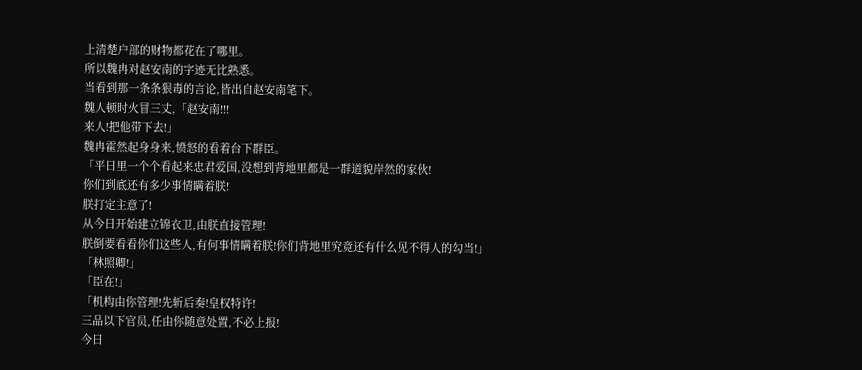上清楚户部的财物都花在了哪里。
所以魏冉对赵安南的字迹无比熟悉。
当看到那一条条狠毒的言论,皆出自赵安南笔下。
魏人顿时火冒三丈,「赵安南!!!
来人!把他带下去!」
魏冉霍然起身身来,愤怒的看着台下群臣。
「平日里一个个看起来忠君爱国,没想到背地里都是一群道貌岸然的家伙!
你们到底还有多少事情瞒着朕!
朕打定主意了!
从今日开始建立锦衣卫,由朕直接管理!
朕倒要看看你们这些人,有何事情瞒着朕!你们背地里究竟还有什么见不得人的勾当!」
「林照卿!」
「臣在!」
「机构由你管理!先斩后奏!皇权特许!
三品以下官员,任由你随意处置,不必上报!
今日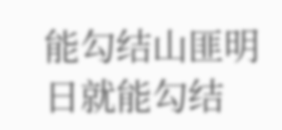能勾结山匪明日就能勾结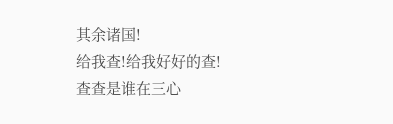其余诸国!
给我查!给我好好的查!
查查是谁在三心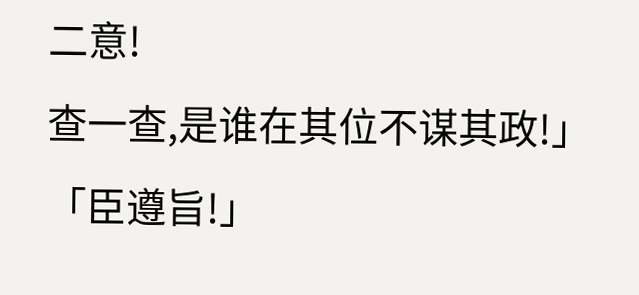二意!
查一查,是谁在其位不谋其政!」
「臣遵旨!」